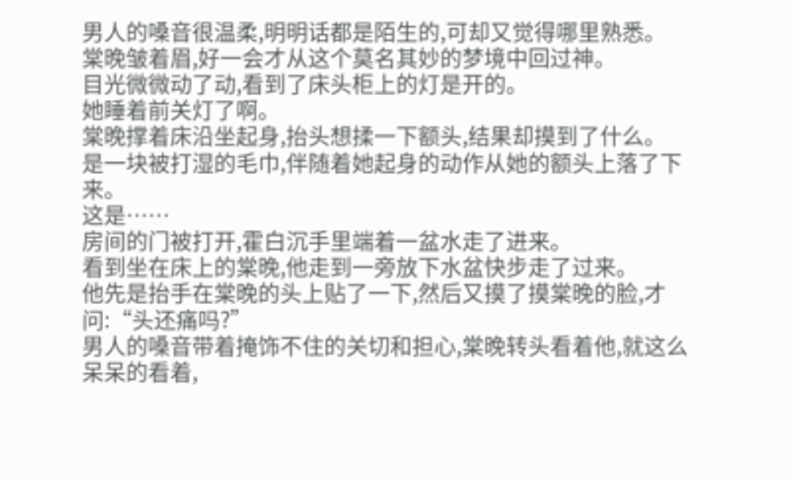男人的嗓音很温柔,明明话都是陌生的,可却又觉得哪里熟悉。
棠晚皱着眉,好一会才从这个莫名其妙的梦境中回过神。
目光微微动了动,看到了床头柜上的灯是开的。
她睡着前关灯了啊。
棠晚撑着床沿坐起身,抬头想揉一下额头,结果却摸到了什么。
是一块被打湿的毛巾,伴随着她起身的动作从她的额头上落了下来。
这是……
房间的门被打开,霍白沉手里端着一盆水走了进来。
看到坐在床上的棠晚,他走到一旁放下水盆快步走了过来。
他先是抬手在棠晚的头上贴了一下,然后又摸了摸棠晚的脸,才问:“头还痛吗?”
男人的嗓音带着掩饰不住的关切和担心,棠晚转头看着他,就这么呆呆的看着,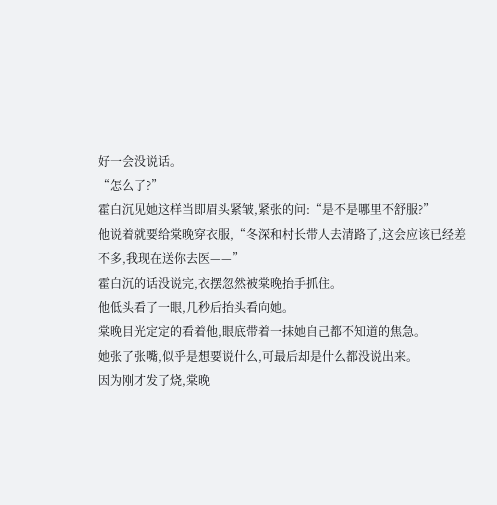好一会没说话。
“怎么了?”
霍白沉见她这样当即眉头紧皱,紧张的问:“是不是哪里不舒服?”
他说着就要给棠晚穿衣服,“冬深和村长带人去清路了,这会应该已经差不多,我现在送你去医——”
霍白沉的话没说完,衣摆忽然被棠晚抬手抓住。
他低头看了一眼,几秒后抬头看向她。
棠晚目光定定的看着他,眼底带着一抹她自己都不知道的焦急。
她张了张嘴,似乎是想要说什么,可最后却是什么都没说出来。
因为刚才发了烧,棠晚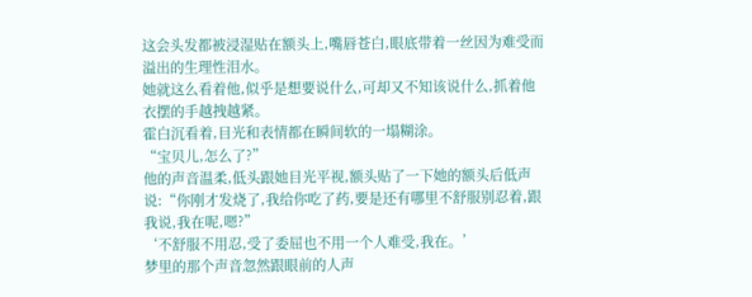这会头发都被浸湿贴在额头上,嘴唇苍白,眼底带着一丝因为难受而溢出的生理性泪水。
她就这么看着他,似乎是想要说什么,可却又不知该说什么,抓着他衣摆的手越拽越紧。
霍白沉看着,目光和表情都在瞬间软的一塌糊涂。
“宝贝儿,怎么了?”
他的声音温柔,低头跟她目光平视,额头贴了一下她的额头后低声说:“你刚才发烧了,我给你吃了药,要是还有哪里不舒服别忍着,跟我说,我在呢,嗯?”
‘不舒服不用忍,受了委屈也不用一个人难受,我在。’
梦里的那个声音忽然跟眼前的人声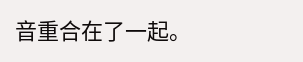音重合在了一起。